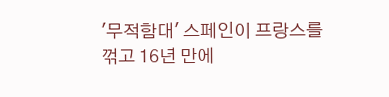'무적함대' 스페인이 프랑스를 꺾고 16년 만에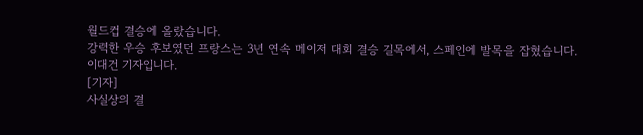월드컵 결승에 올랐습니다.
강력한 우승 후보였던 프랑스는 3년 연속 메이저 대회 결승 길목에서, 스페인에 발목을 잡혔습니다.
이대건 기자입니다.
[기자]
사실상의 결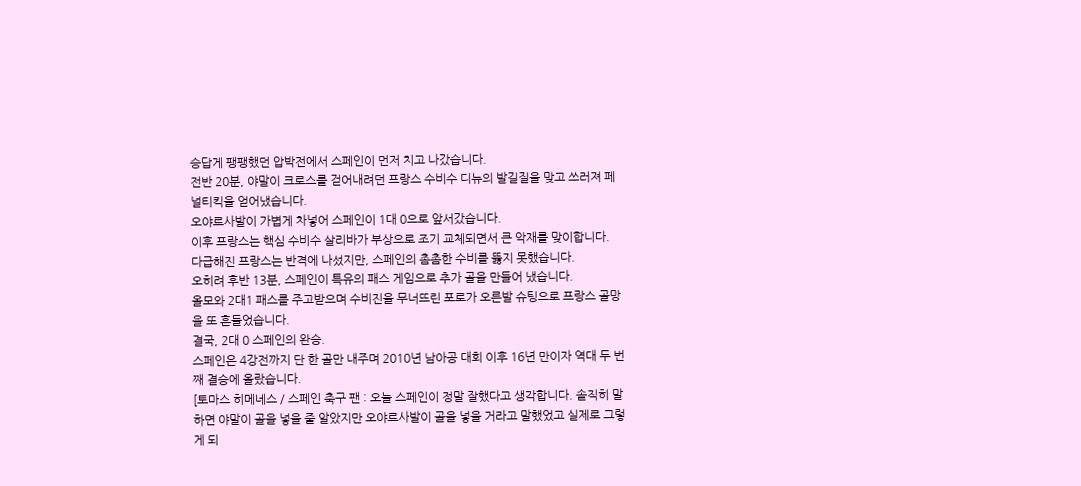승답게 팽팽했던 압박전에서 스페인이 먼저 치고 나갔습니다.
전반 20분, 야말이 크로스를 걷어내려던 프랑스 수비수 디뉴의 발길질을 맞고 쓰러져 페널티킥을 얻어냈습니다.
오야르사발이 가볍게 차넣어 스페인이 1대 0으로 앞서갔습니다.
이후 프랑스는 핵심 수비수 살리바가 부상으로 조기 교체되면서 큰 악재를 맞이합니다.
다급해진 프랑스는 반격에 나섰지만, 스페인의 촘촘한 수비를 뚫지 못했습니다.
오히려 후반 13분, 스페인이 특유의 패스 게임으로 추가 골을 만들어 냈습니다.
올모와 2대1 패스를 주고받으며 수비진을 무너뜨린 포로가 오른발 슈팅으로 프랑스 골망을 또 흔들었습니다.
결국, 2대 0 스페인의 완승.
스페인은 4강전까지 단 한 골만 내주며 2010년 남아공 대회 이후 16년 만이자 역대 두 번째 결승에 올랐습니다.
[토마스 히메네스 / 스페인 축구 팬 : 오늘 스페인이 정말 잘했다고 생각합니다. 솔직히 말하면 야말이 골을 넣을 줄 알았지만 오야르사발이 골을 넣을 거라고 말했었고 실제로 그렇게 되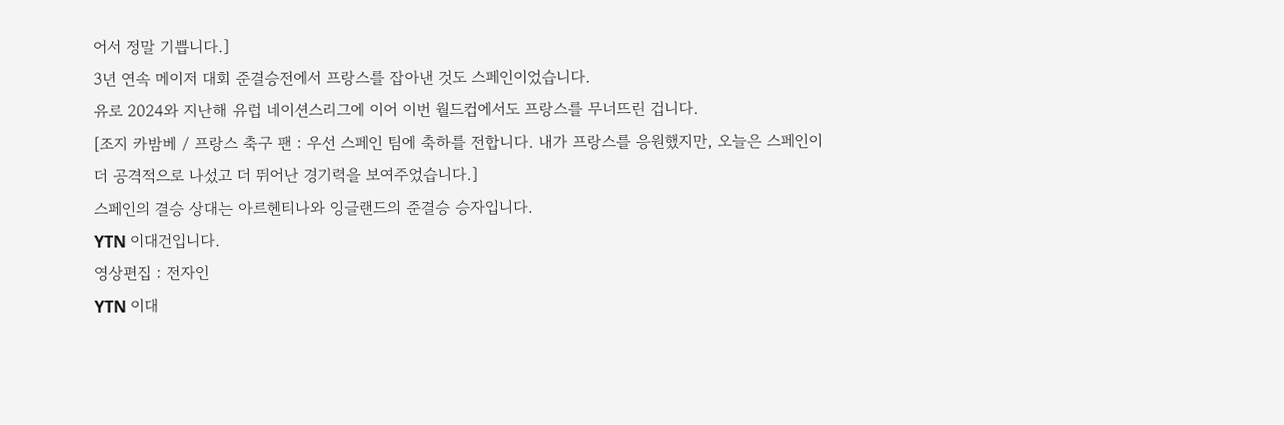어서 정말 기쁩니다.]
3년 연속 메이저 대회 준결승전에서 프랑스를 잡아낸 것도 스페인이었습니다.
유로 2024와 지난해 유럽 네이션스리그에 이어 이번 월드컵에서도 프랑스를 무너뜨린 겁니다.
[조지 카밤베 / 프랑스 축구 팬 : 우선 스페인 팀에 축하를 전합니다. 내가 프랑스를 응원했지만, 오늘은 스페인이 더 공격적으로 나섰고 더 뛰어난 경기력을 보여주었습니다.]
스페인의 결승 상대는 아르헨티나와 잉글랜드의 준결승 승자입니다.
YTN 이대건입니다.
영상편집 : 전자인
YTN 이대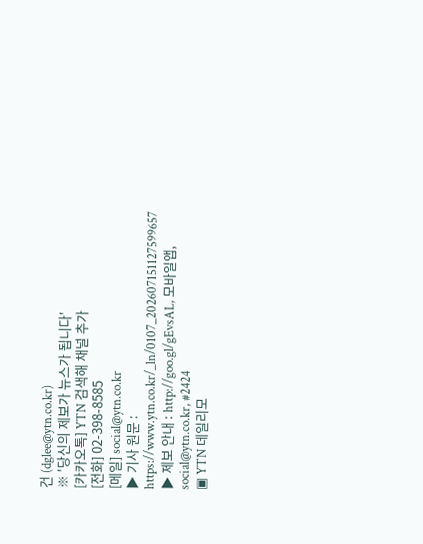건 (dglee@ytn.co.kr)
※ '당신의 제보가 뉴스가 됩니다'
[카카오톡] YTN 검색해 채널 추가
[전화] 02-398-8585
[메일] social@ytn.co.kr
▶ 기사 원문 : https://www.ytn.co.kr/_ln/0107_202607151127599657
▶ 제보 안내 : http://goo.gl/gEvsAL, 모바일앱, social@ytn.co.kr, #2424
▣ YTN 데일리모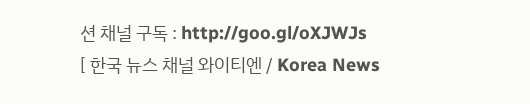션 채널 구독 : http://goo.gl/oXJWJs
[ 한국 뉴스 채널 와이티엔 / Korea News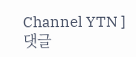Channel YTN ]
댓글